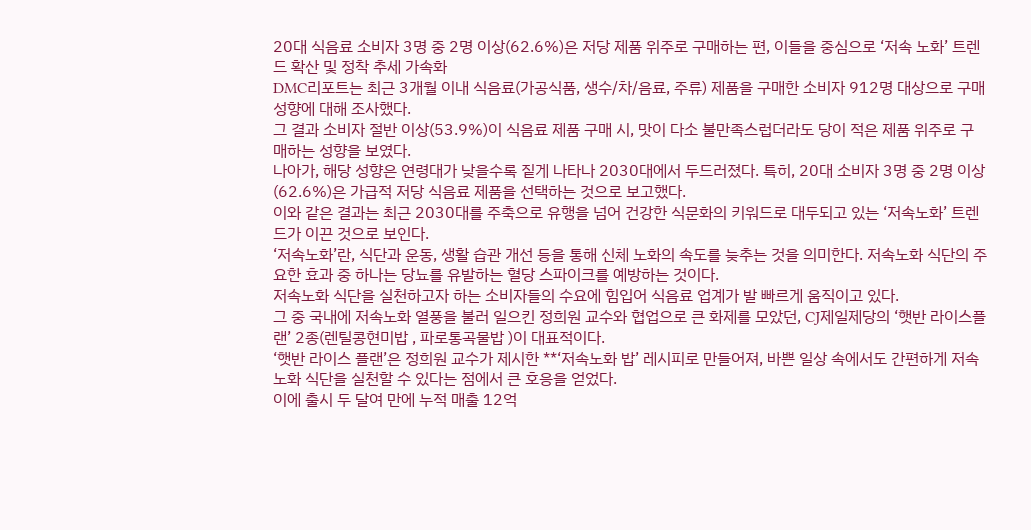20대 식음료 소비자 3명 중 2명 이상(62.6%)은 저당 제품 위주로 구매하는 편, 이들을 중심으로 ‘저속 노화’ 트렌드 확산 및 정착 추세 가속화
DMC리포트는 최근 3개월 이내 식음료(가공식품, 생수/차/음료, 주류) 제품을 구매한 소비자 912명 대상으로 구매 성향에 대해 조사했다.
그 결과 소비자 절반 이상(53.9%)이 식음료 제품 구매 시, 맛이 다소 불만족스럽더라도 당이 적은 제품 위주로 구매하는 성향을 보였다.
나아가, 해당 성향은 연령대가 낮을수록 짙게 나타나 2030대에서 두드러졌다. 특히, 20대 소비자 3명 중 2명 이상(62.6%)은 가급적 저당 식음료 제품을 선택하는 것으로 보고했다.
이와 같은 결과는 최근 2030대를 주축으로 유행을 넘어 건강한 식문화의 키워드로 대두되고 있는 ‘저속노화’ 트렌드가 이끈 것으로 보인다.
‘저속노화’란, 식단과 운동, 생활 습관 개선 등을 통해 신체 노화의 속도를 늦추는 것을 의미한다. 저속노화 식단의 주요한 효과 중 하나는 당뇨를 유발하는 혈당 스파이크를 예방하는 것이다.
저속노화 식단을 실천하고자 하는 소비자들의 수요에 힘입어 식음료 업계가 발 빠르게 움직이고 있다.
그 중 국내에 저속노화 열풍을 불러 일으킨 정희원 교수와 협업으로 큰 화제를 모았던, CJ제일제당의 ‘햇반 라이스플랜’ 2종(렌틸콩현미밥 , 파로통곡물밥 )이 대표적이다.
‘햇반 라이스 플랜’은 정희원 교수가 제시한 **‘저속노화 밥’ 레시피로 만들어져, 바쁜 일상 속에서도 간편하게 저속노화 식단을 실천할 수 있다는 점에서 큰 호응을 얻었다.
이에 출시 두 달여 만에 누적 매출 12억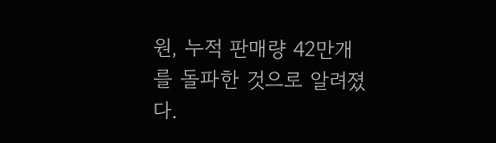원, 누적 판매량 42만개를 돌파한 것으로 알려졌다.